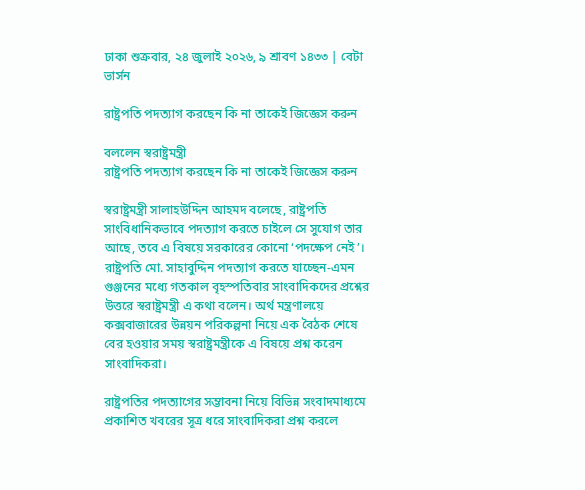ঢাকা শুক্রবার, ২৪ জুলাই ২০২৬, ৯ শ্রাবণ ১৪৩৩ | বেটা ভার্সন

রাষ্ট্রপতি পদত্যাগ করছেন কি না তাকেই জিজ্ঞেস করুন

বললেন স্বরাষ্ট্রমন্ত্রী
রাষ্ট্রপতি পদত্যাগ করছেন কি না তাকেই জিজ্ঞেস করুন

স্বরাষ্ট্রমন্ত্রী সালাহউদ্দিন আহমদ বলেছে, রাষ্ট্রপতি সাংবিধানিকভাবে পদত্যাগ করতে চাইলে সে সুযোগ তার আছে, তবে এ বিষয়ে সরকারের কোনো ‘পদক্ষেপ নেই’। রাষ্ট্রপতি মো. সাহাবুদ্দিন পদত্যাগ করতে যাচ্ছেন-এমন গুঞ্জনের মধ্যে গতকাল বৃহস্পতিবার সাংবাদিকদের প্রশ্নের উত্তরে স্বরাষ্ট্রমন্ত্রী এ কথা বলেন। অর্থ মন্ত্রণালয়ে কক্সবাজারের উন্নয়ন পরিকল্পনা নিয়ে এক বৈঠক শেষে বের হওয়ার সময় স্বরাষ্ট্রমন্ত্রীকে এ বিষয়ে প্রশ্ন করেন সাংবাদিকরা।

রাষ্ট্রপতির পদত্যাগের সম্ভাবনা নিয়ে বিভিন্ন সংবাদমাধ্যমে প্রকাশিত খবরের সূত্র ধরে সাংবাদিকরা প্রশ্ন করলে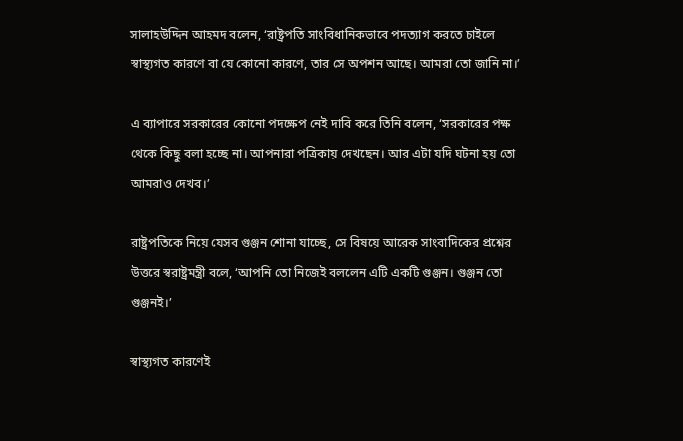সালাহউদ্দিন আহমদ বলেন, ‘রাষ্ট্রপতি সাংবিধানিকভাবে পদত্যাগ করতে চাইলে স্বাস্থ্যগত কারণে বা যে কোনো কারণে, তার সে অপশন আছে। আমরা তো জানি না।’

এ ব্যাপারে সরকারের কোনো পদক্ষেপ নেই দাবি করে তিনি বলেন, ‘সরকারের পক্ষ থেকে কিছু বলা হচ্ছে না। আপনারা পত্রিকায় দেখছেন। আর এটা যদি ঘটনা হয় তো আমরাও দেখব।’

রাষ্ট্রপতিকে নিয়ে যেসব গুঞ্জন শোনা যাচ্ছে, সে বিষয়ে আরেক সাংবাদিকের প্রশ্নের উত্তরে স্বরাষ্ট্রমন্ত্রী বলে, ‘আপনি তো নিজেই বললেন এটি একটি গুঞ্জন। গুঞ্জন তো গুঞ্জনই।’

স্বাস্থ্যগত কারণেই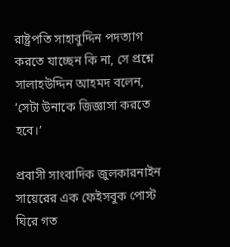রাষ্ট্রপতি সাহাবুদ্দিন পদত্যাগ করতে যাচ্ছেন কি না, সে প্রশ্নে সালাহউদ্দিন আহমদ বলেন, ‘সেটা উনাকে জিজ্ঞাসা করতে হবে।’

প্রবাসী সাংবাদিক জুলকারনাইন সায়েরের এক ফেইসবুক পোস্ট ঘিরে গত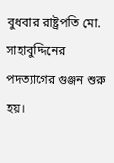বুধবার রাষ্ট্রপতি মো. সাহাবুদ্দিনের পদত্যাগের গুঞ্জন শুরু হয়।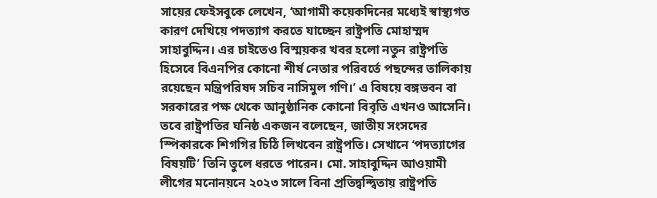সায়ের ফেইসবুকে লেখেন, ‘আগামী কয়েকদিনের মধ্যেই স্বাস্থ্যগত কারণ দেখিয়ে পদত্যাগ করতে যাচ্ছেন রাষ্ট্রপতি মোহাম্মদ সাহাবুদ্দিন। এর চাইতেও বিস্ময়কর খবর হলো নতুন রাষ্ট্রপতি হিসেবে বিএনপির কোনো শীর্ষ নেতার পরিবর্তে পছন্দের তালিকায় রয়েছেন মন্ত্রিপরিষদ সচিব নাসিমুল গণি।’ এ বিষয়ে বঙ্গভবন বা সরকারের পক্ষ থেকে আনুষ্ঠানিক কোনো বিবৃতি এখনও আসেনি। তবে রাষ্ট্রপতির ঘনিষ্ঠ একজন বলেছেন, জাতীয় সংসদের স্পিকারকে শিগগির চিঠি লিখবেন রাষ্ট্রপতি। সেখানে ‘পদত্যাগের বিষয়টি’ তিনি তুলে ধরতে পারেন। মো. সাহাবুদ্দিন আওয়ামী লীগের মনোনয়নে ২০২৩ সালে বিনা প্রতিদ্বন্দ্বিতায় রাষ্ট্রপতি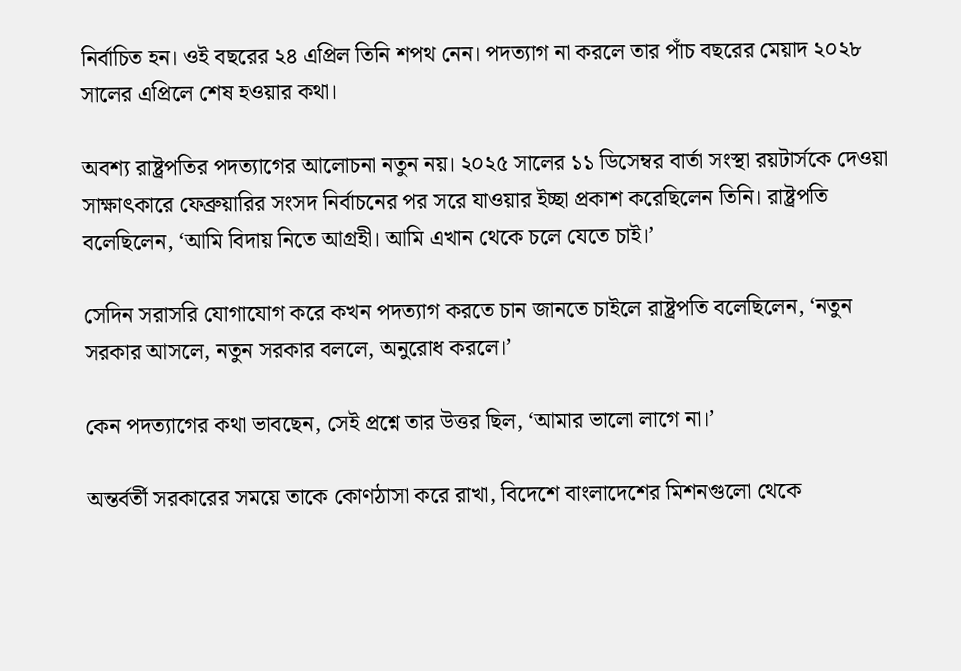নির্বাচিত হন। ওই বছরের ২৪ এপ্রিল তিনি শপথ নেন। পদত্যাগ না করলে তার পাঁচ বছরের মেয়াদ ২০২৮ সালের এপ্রিলে শেষ হওয়ার কথা।

অবশ্য রাষ্ট্রপতির পদত্যাগের আলোচনা নতুন নয়। ২০২৫ সালের ১১ ডিসেম্বর বার্তা সংস্থা রয়টার্সকে দেওয়া সাক্ষাৎকারে ফেব্রুয়ারির সংসদ নির্বাচনের পর সরে যাওয়ার ইচ্ছা প্রকাশ করেছিলেন তিনি। রাষ্ট্রপতি বলেছিলেন, ‘আমি বিদায় নিতে আগ্রহী। আমি এখান থেকে চলে যেতে চাই।’

সেদিন সরাসরি যোগাযোগ করে কখন পদত্যাগ করতে চান জানতে চাইলে রাষ্ট্রপতি বলেছিলেন, ‘নতুন সরকার আসলে, নতুন সরকার বললে, অনুরোধ করলে।’

কেন পদত্যাগের কথা ভাবছেন, সেই প্রশ্নে তার উত্তর ছিল, ‘আমার ভালো লাগে না।’

অন্তর্বর্তী সরকারের সময়ে তাকে কোণঠাসা করে রাখা, বিদেশে বাংলাদেশের মিশনগুলো থেকে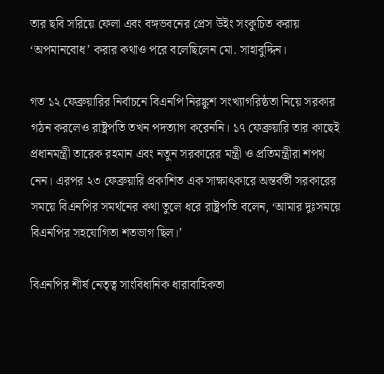তার ছবি সরিয়ে ফেলা এবং বঙ্গভবনের প্রেস উইং সংকুচিত করায় ‘অপমানবোধ’ করার কথাও পরে বলেছিলেন মো. সাহাবুদ্দিন।

গত ১২ ফেব্রুয়ারির নির্বাচনে বিএনপি নিরঙ্কুশ সংখ্যাগরিষ্ঠতা নিয়ে সরকার গঠন করলেও রাষ্ট্রপতি তখন পদত্যাগ করেননি। ১৭ ফেব্রুয়ারি তার কাছেই প্রধানমন্ত্রী তারেক রহমান এবং নতুন সরকারের মন্ত্রী ও প্রতিমন্ত্রীরা শপথ নেন। এরপর ২৩ ফেব্রুয়ারি প্রকাশিত এক সাক্ষাৎকারে অন্তর্বর্তী সরকারের সময়ে বিএনপির সমর্থনের কথা তুলে ধরে রাষ্ট্রপতি বলেন, ‘আমার দুঃসময়ে বিএনপির সহযোগিতা শতভাগ ছিল।’

বিএনপির শীর্ষ নেতৃত্ব সাংবিধানিক ধারাবাহিকতা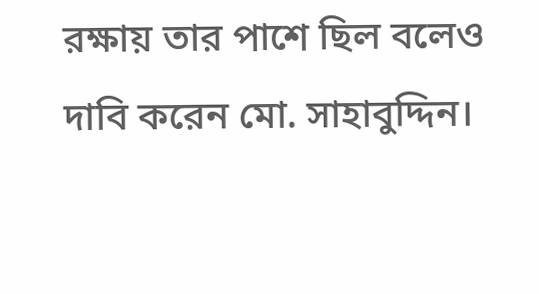রক্ষায় তার পাশে ছিল বলেও দাবি করেন মো. সাহাবুদ্দিন।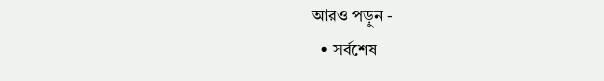আরও পড়ুন -
  • সর্বশেষ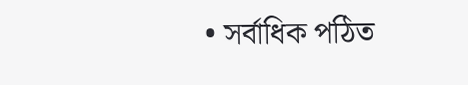• সর্বাধিক পঠিত